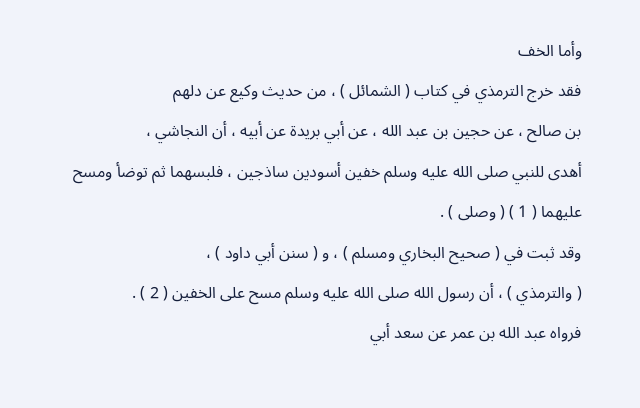وأما الخف
فقد خرج الترمذي في كتاب ( الشمائل ) ، من حديث وكيع عن دلهم
بن صالح ، عن حجين بن عبد الله ، عن أبي بريدة عن أبيه ، أن النجاشي ،
أهدى للنبي صلى الله عليه وسلم خفين أسودين ساذجين ، فلبسهما ثم توضأ ومسح
عليهما ( 1 ) ( وصلى ) .
وقد ثبت في ( صحيح البخاري ومسلم ) ، و ( سنن أبي داود ) ،
( والترمذي ) ، أن رسول الله صلى الله عليه وسلم مسح على الخفين ( 2 ) .
فرواه عبد الله بن عمر عن سعد أبي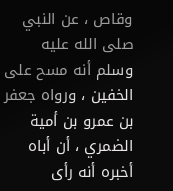وقاص ، عن النبي صلى الله عليه وسلم أنه مسح على
الخفين ، ورواه جعفر بن عمرو بن أمية الضمري ، أن أباه أخبره أنه رأى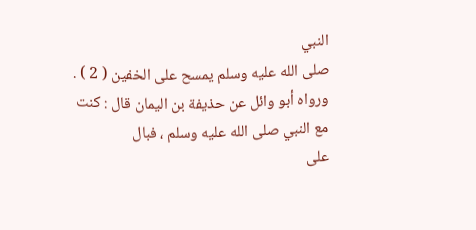النبي
صلى الله عليه وسلم يمسح على الخفين ( 2 ) .
ورواه أبو وائل عن حذيفة بن اليمان قال : كنت مع النبي صلى الله عليه وسلم ، فبال
على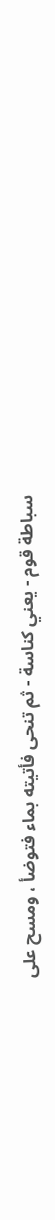سباطة قوم - يعني كناسة - ثم تنحى فأتيته بماء فتوضأ ، ومسح على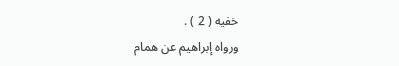خفيه ( 2 ) .
ورواه إبراهيم عن همام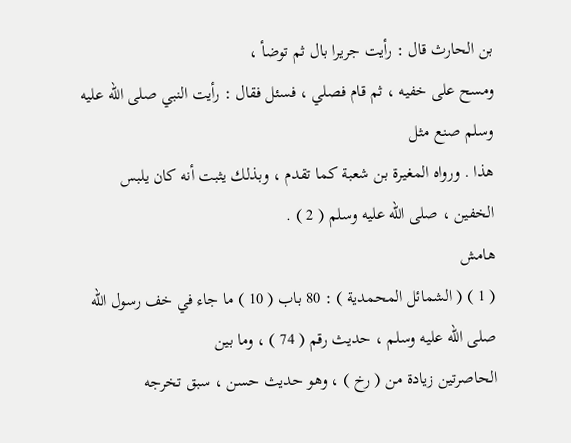بن الحارث قال : رأيت جريرا بال ثم توضأ ،
ومسح على خفيه ، ثم قام فصلي ، فسئل فقال : رأيت النبي صلى الله عليه وسلم صنع مثل
هذا . ورواه المغيرة بن شعبة كما تقدم ، وبذلك يثبت أنه كان يلبس
الخفين ، صلى الله عليه وسلم ( 2 ) .
هامش
( 1 ) ( الشمائل المحمدية ) : 80 باب ( 10 ) ما جاء في خف رسول الله صلى الله عليه وسلم ، حديث رقم ( 74 ) ، وما بين
الحاصرتين زيادة من ( رخ ) ، وهو حديث حسن ، سبق تخرجه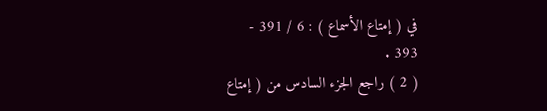في ( إمتاع الأسماع ) : 6 / 391 -
393 .
( 2 ) راجع الجزء السادس من ( إمتاع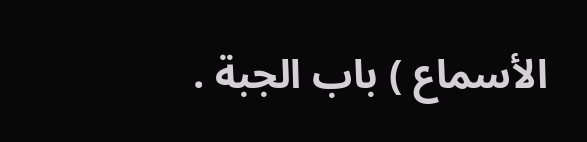الأسماع ) باب الجبة .